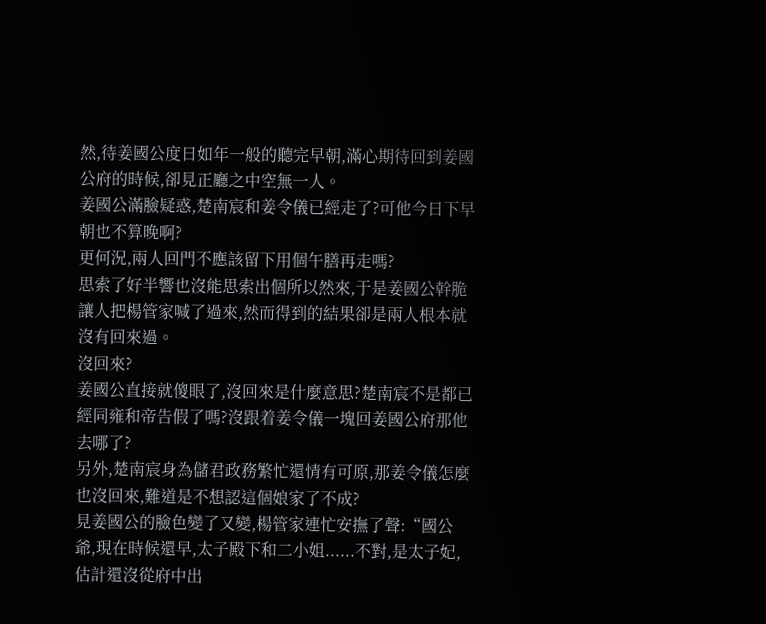然,待姜國公度日如年一般的聽完早朝,滿心期待回到姜國公府的時候,卻見正廳之中空無一人。
姜國公滿臉疑惑,楚南宸和姜令儀已經走了?可他今日下早朝也不算晚啊?
更何況,兩人回門不應該留下用個午膳再走嗎?
思索了好半響也沒能思索出個所以然來,于是姜國公幹脆讓人把楊管家喊了過來,然而得到的結果卻是兩人根本就沒有回來過。
沒回來?
姜國公直接就傻眼了,沒回來是什麼意思?楚南宸不是都已經同雍和帝告假了嗎?沒跟着姜令儀一塊回姜國公府那他去哪了?
另外,楚南宸身為儲君政務繁忙還情有可原,那姜令儀怎麼也沒回來,難道是不想認這個娘家了不成?
見姜國公的臉色變了又變,楊管家連忙安撫了聲:“國公爺,現在時候還早,太子殿下和二小姐......不對,是太子妃,估計還沒從府中出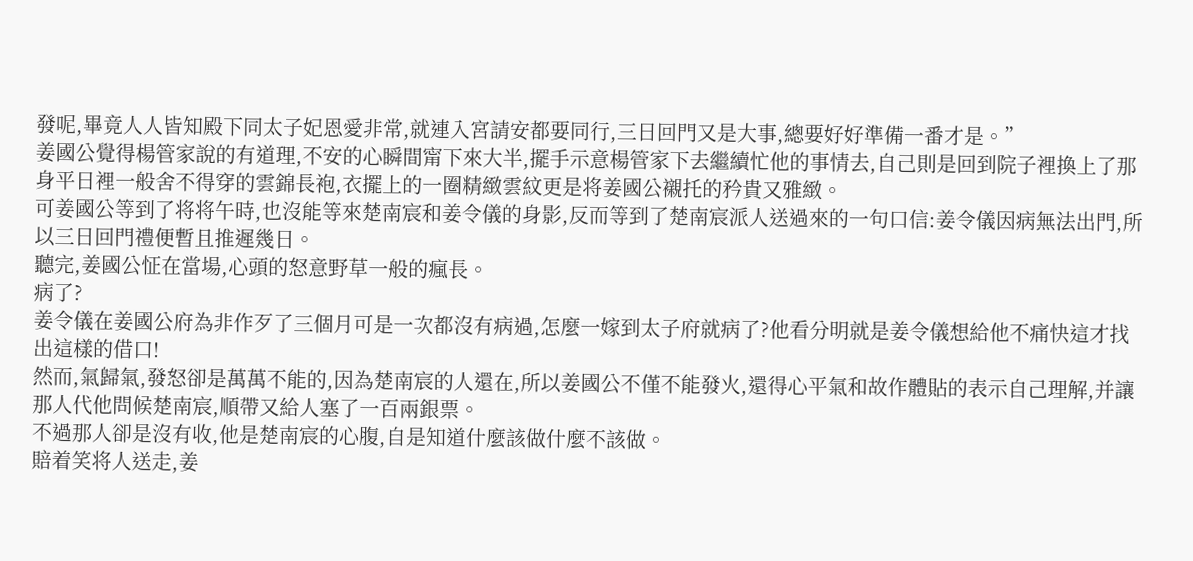發呢,畢竟人人皆知殿下同太子妃恩愛非常,就連入宮請安都要同行,三日回門又是大事,總要好好準備一番才是。”
姜國公覺得楊管家說的有道理,不安的心瞬間甯下來大半,擺手示意楊管家下去繼續忙他的事情去,自己則是回到院子裡換上了那身平日裡一般舍不得穿的雲錦長袍,衣擺上的一圈精緻雲紋更是将姜國公襯托的矜貴又雅緻。
可姜國公等到了将将午時,也沒能等來楚南宸和姜令儀的身影,反而等到了楚南宸派人送過來的一句口信:姜令儀因病無法出門,所以三日回門禮便暫且推遲幾日。
聽完,姜國公怔在當場,心頭的怒意野草一般的瘋長。
病了?
姜令儀在姜國公府為非作歹了三個月可是一次都沒有病過,怎麼一嫁到太子府就病了?他看分明就是姜令儀想給他不痛快這才找出這樣的借口!
然而,氣歸氣,發怒卻是萬萬不能的,因為楚南宸的人還在,所以姜國公不僅不能發火,還得心平氣和故作體貼的表示自己理解,并讓那人代他問候楚南宸,順帶又給人塞了一百兩銀票。
不過那人卻是沒有收,他是楚南宸的心腹,自是知道什麼該做什麼不該做。
賠着笑将人送走,姜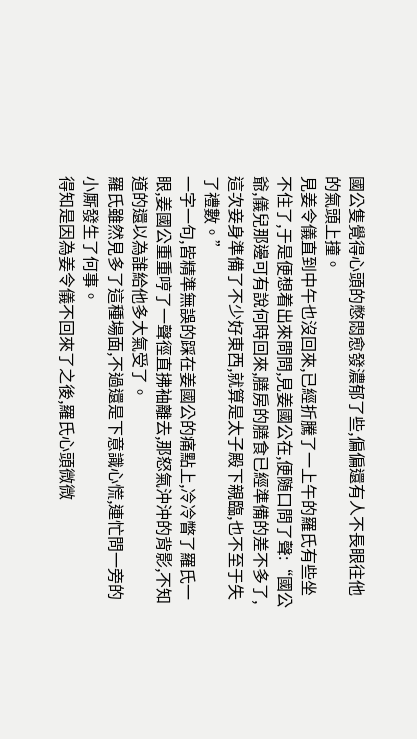國公隻覺得心頭的憋悶愈發濃郁了些,偏偏還有人不長眼往他的氣頭上撞。
見姜令儀直到中午也沒回來,已經折騰了一上午的羅氏有些坐不住了,于是便想着出來問問,見姜國公在,便随口問了聲:“國公爺,儀兒那邊可有說何時回來,膳房的膳食已經準備的差不多了,這次妾身準備了不少好東西,就算是太子殿下親臨,也不至于失了禮數。”
一字一句,皆精準無誤的踩在姜國公的痛點上,冷冷瞥了羅氏一眼,姜國公重重哼了一聲徑直拂袖離去,那怒氣沖沖的背影,不知道的還以為誰給他多大氣受了。
羅氏雖然見多了這種場面,不過還是下意識心慌,連忙問一旁的小厮發生了何事。
得知是因為姜令儀不回來了之後,羅氏心頭微微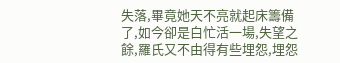失落,畢竟她天不亮就起床籌備了,如今卻是白忙活一場,失望之餘,羅氏又不由得有些埋怨,埋怨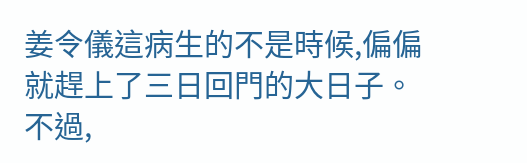姜令儀這病生的不是時候,偏偏就趕上了三日回門的大日子。
不過,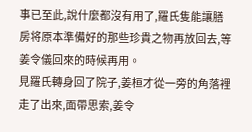事已至此,說什麼都沒有用了,羅氏隻能讓膳房将原本準備好的那些珍貴之物再放回去,等姜令儀回來的時候再用。
見羅氏轉身回了院子,姜桓才從一旁的角落裡走了出來,面帶思索,姜令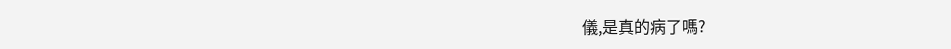儀,是真的病了嗎?